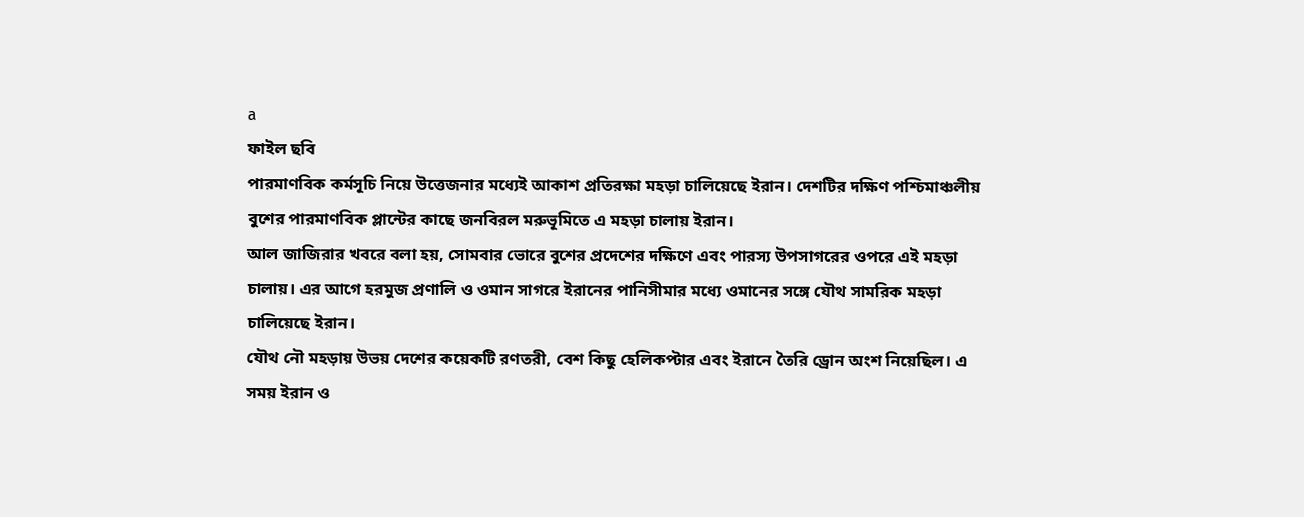a
ফাইল ছবি
পারমাণবিক কর্মসূচি নিয়ে উত্তেজনার মধ্যেই আকাশ প্রতিরক্ষা মহড়া চালিয়েছে ইরান। দেশটির দক্ষিণ পশ্চিমাঞ্চলীয় বুশের পারমাণবিক প্লান্টের কাছে জনবিরল মরুভূমিতে এ মহড়া চালায় ইরান।
আল জাজিরার খবরে বলা হয়, সোমবার ভোরে বুশের প্রদেশের দক্ষিণে এবং পারস্য উপসাগরের ওপরে এই মহড়া চালায়। এর আগে হরমুজ প্রণালি ও ওমান সাগরে ইরানের পানিসীমার মধ্যে ওমানের সঙ্গে যৌথ সামরিক মহড়া চালিয়েছে ইরান।
যৌথ নৌ মহড়ায় উভয় দেশের কয়েকটি রণতরী, বেশ কিছু হেলিকপ্টার এবং ইরানে তৈরি ড্রোন অংশ নিয়েছিল। এ সময় ইরান ও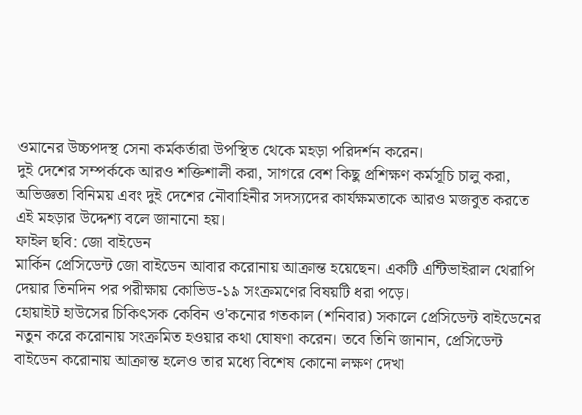ওমানের উচ্চপদস্থ সেনা কর্মকর্তারা উপস্থিত থেকে মহড়া পরিদর্শন করেন।
দুই দেশের সম্পর্ককে আরও শক্তিশালী করা, সাগরে বেশ কিছু প্রশিক্ষণ কর্মসূচি চালু করা, অভিজ্ঞতা বিনিময় এবং দুই দেশের নৌবাহিনীর সদস্যদের কার্যক্ষমতাকে আরও মজবুত করতে এই মহড়ার উদ্দেশ্য বলে জানানো হয়।
ফাইল ছবি: জো বাইডেন
মার্কিন প্রেসিডেন্ট জো বাইডেন আবার করোনায় আক্রান্ত হয়েছেন। একটি এন্টিভাইরাল থেরাপি দেয়ার তিনদিন পর পরীক্ষায় কোভিড-১৯ সংক্রমণের বিষয়টি ধরা পড়ে।
হোয়াইট হাউসের চিকিৎসক কেবিন ও'কনোর গতকাল (শনিবার) সকালে প্রেসিডেন্ট বাইডেনের নতুন করে করোনায় সংক্রমিত হওয়ার কথা ঘোষণা করেন। তবে তিনি জানান, প্রেসিডেন্ট বাইডেন করোনায় আক্রান্ত হলেও তার মধ্যে বিশেষ কোনো লক্ষণ দেখা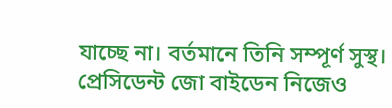যাচ্ছে না। বর্তমানে তিনি সম্পূর্ণ সুস্থ।
প্রেসিডেন্ট জো বাইডেন নিজেও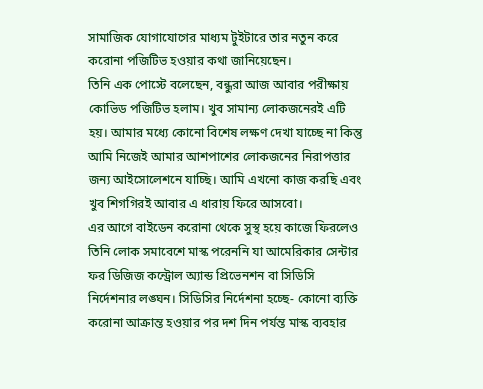সামাজিক যোগাযোগের মাধ্যম টুইটারে তার নতুন করে করোনা পজিটিভ হওয়ার কথা জানিয়েছেন।
তিনি এক পোস্টে বলেছেন, বন্ধুরা আজ আবার পরীক্ষায় কোভিড পজিটিভ হলাম। খুব সামান্য লোকজনেরই এটি হয়। আমার মধ্যে কোনো বিশেষ লক্ষণ দেখা যাচ্ছে না কিন্তু আমি নিজেই আমার আশপাশের লোকজনের নিরাপত্তার জন্য আইসোলেশনে যাচ্ছি। আমি এখনো কাজ করছি এবং খুব শিগগিরই আবার এ ধারায় ফিরে আসবো।
এর আগে বাইডেন করোনা থেকে সুস্থ হয়ে কাজে ফিরলেও তিনি লোক সমাবেশে মাস্ক পরেননি যা আমেরিকার সেন্টার ফর ডিজিজ কন্ট্রোল অ্যান্ড প্রিভেনশন বা সিডিসি নির্দেশনার লঙ্ঘন। সিডিসির নির্দেশনা হচ্ছে- কোনো ব্যক্তি করোনা আক্রান্ত হওয়ার পর দশ দিন পর্যন্ত মাস্ক ব্যবহার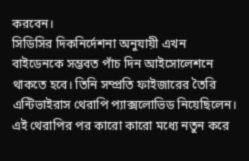করবেন।
সিডিসির দিকনির্দেশনা অনুযায়ী এখন বাইডেনকে সম্ভবত পাঁচ দিন আইসোলেশনে থাকতে হবে। তিনি সম্প্রতি ফাইজারের তৈরি এন্টিভাইরাস থেরাপি প্যাক্সলোভিড নিয়েছিলেন। এই থেরাপির পর কারো কারো মধ্যে নতুন করে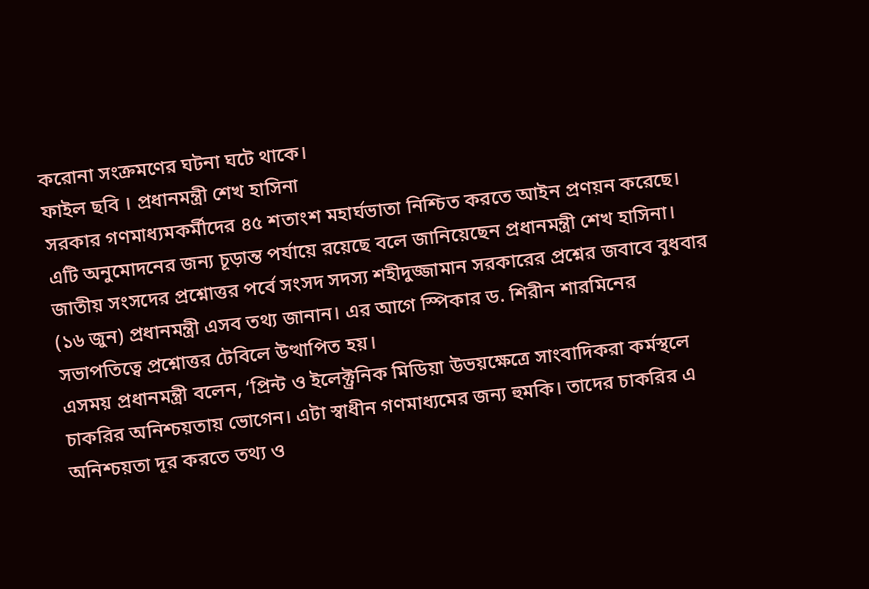করোনা সংক্রমণের ঘটনা ঘটে থাকে।
ফাইল ছবি । প্রধানমন্ত্রী শেখ হাসিনা
সরকার গণমাধ্যমকর্মীদের ৪৫ শতাংশ মহার্ঘভাতা নিশ্চিত করতে আইন প্রণয়ন করেছে। এটি অনুমোদনের জন্য চূড়ান্ত পর্যায়ে রয়েছে বলে জানিয়েছেন প্রধানমন্ত্রী শেখ হাসিনা।
জাতীয় সংসদের প্রশ্নোত্তর পর্বে সংসদ সদস্য শহীদুজ্জামান সরকারের প্রশ্নের জবাবে বুধবার (১৬ জুন) প্রধানমন্ত্রী এসব তথ্য জানান। এর আগে স্পিকার ড. শিরীন শারমিনের সভাপতিত্বে প্রশ্নোত্তর টেবিলে উত্থাপিত হয়।
এসময় প্রধানমন্ত্রী বলেন, ‘প্রিন্ট ও ইলেক্ট্রনিক মিডিয়া উভয়ক্ষেত্রে সাংবাদিকরা কর্মস্থলে চাকরির অনিশ্চয়তায় ভোগেন। এটা স্বাধীন গণমাধ্যমের জন্য হুমকি। তাদের চাকরির এ অনিশ্চয়তা দূর করতে তথ্য ও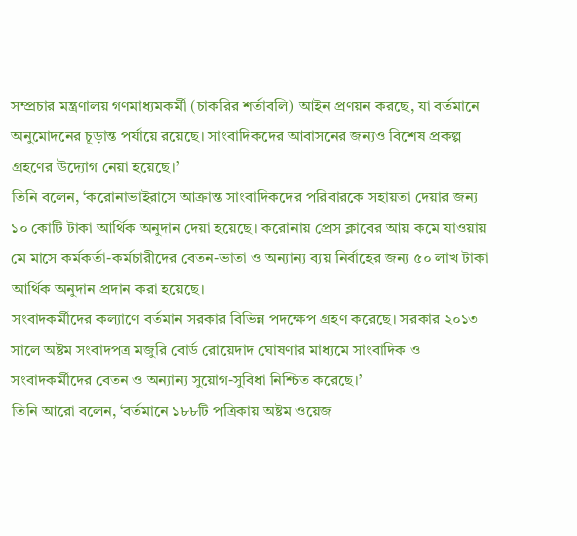সম্প্রচার মন্ত্রণালয় গণমাধ্যমকর্মী (চাকরির শর্তাবলি) আইন প্রণয়ন করছে, যা বর্তমানে অনুমোদনের চূড়ান্ত পর্যায়ে রয়েছে। সাংবাদিকদের আবাসনের জন্যও বিশেষ প্রকল্প গ্রহণের উদ্যোগ নেয়া হয়েছে।’
তিনি বলেন, ‘করোনাভাইরাসে আক্রান্ত সাংবাদিকদের পরিবারকে সহায়তা দেয়ার জন্য ১০ কোটি টাকা আর্থিক অনুদান দেয়া হয়েছে। করোনায় প্রেস ক্লাবের আয় কমে যাওয়ায় মে মাসে কর্মকর্তা-কর্মচারীদের বেতন-ভাতা ও অন্যান্য ব্যয় নির্বাহের জন্য ৫০ লাখ টাকা আর্থিক অনুদান প্রদান করা হয়েছে।
সংবাদকর্মীদের কল্যাণে বর্তমান সরকার বিভিন্ন পদক্ষেপ গ্রহণ করেছে। সরকার ২০১৩ সালে অষ্টম সংবাদপত্র মজুরি বোর্ড রোয়েদাদ ঘোষণার মাধ্যমে সাংবাদিক ও সংবাদকর্মীদের বেতন ও অন্যান্য সুয়োগ-সুবিধা নিশ্চিত করেছে।’
তিনি আরো বলেন, ‘বর্তমানে ১৮৮টি পত্রিকায় অষ্টম ওয়েজ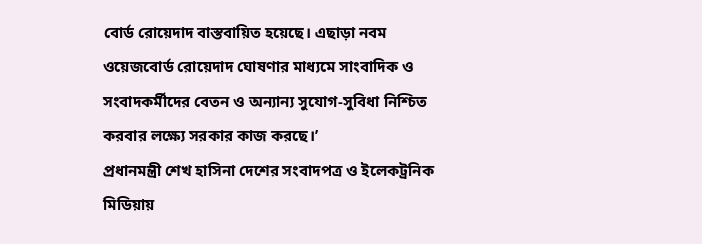বোর্ড রোয়েদাদ বাস্তবায়িত হয়েছে। এছাড়া নবম ওয়েজবোর্ড রোয়েদাদ ঘোষণার মাধ্যমে সাংবাদিক ও সংবাদকর্মীদের বেতন ও অন্যান্য সুযোগ-সুবিধা নিশ্চিত করবার লক্ষ্যে সরকার কাজ করছে।’
প্রধানমন্ত্রী শেখ হাসিনা দেশের সংবাদপত্র ও ইলেকট্রনিক মিডিয়ায়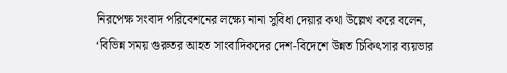নিরপেক্ষ সংবাদ পরিবেশনের লক্ষ্যে নানা সুবিধা দেয়ার কথা উল্লেখ করে বলেন, ‘বিভিন্ন সময় গুরুতর আহত সাংবাদিকদের দেশ-বিদেশে উন্নত চিকিৎসার ব্যয়ভার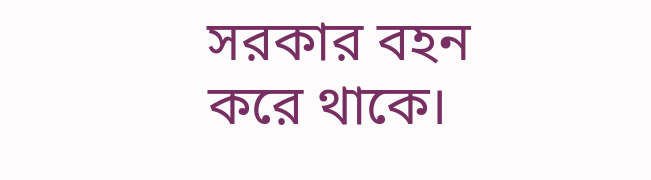সরকার বহন করে থাকে।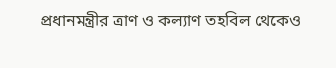প্রধানমন্ত্রীর ত্রাণ ও কল্যাণ তহবিল থেকেও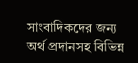সাংবাদিকদের জন্য অর্থ প্রদানসহ বিভিন্ন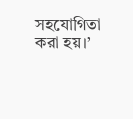সহযোগিতা করা হয়।’